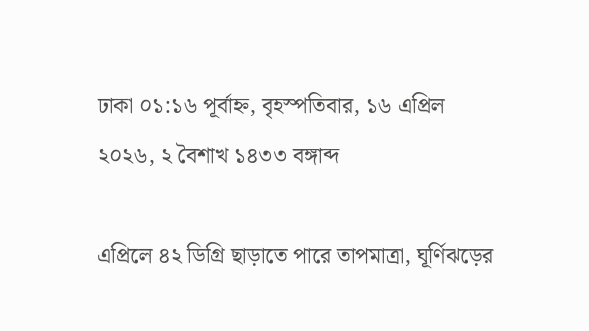ঢাকা ০১:১৬ পূর্বাহ্ন, বৃহস্পতিবার, ১৬ এপ্রিল ২০২৬, ২ বৈশাখ ১৪৩৩ বঙ্গাব্দ

এপ্রিলে ৪২ ডিগ্রি ছাড়াতে পারে তাপমাত্রা, ঘূর্ণিঝড়ের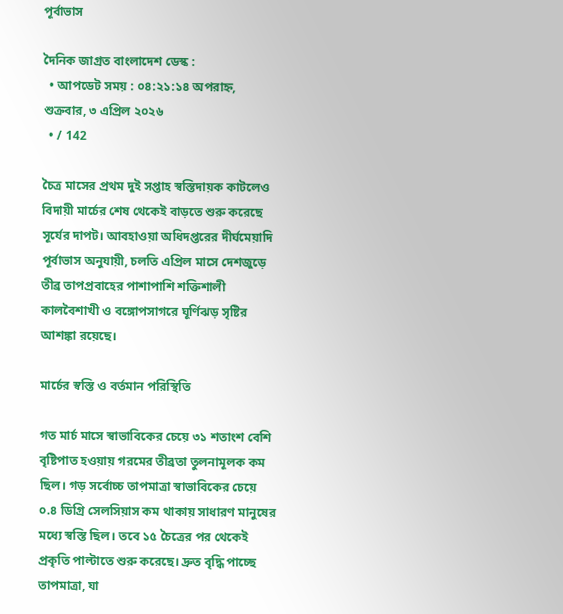পূর্বাভাস

দৈনিক জাগ্রত বাংলাদেশ ডেস্ক :
  • আপডেট সময় : ০৪:২১:১৪ অপরাহ্ন, শুক্রবার, ৩ এপ্রিল ২০২৬
  • / 142

চৈত্র মাসের প্রথম দুই সপ্তাহ স্বস্তিদায়ক কাটলেও বিদায়ী মার্চের শেষ থেকেই বাড়তে শুরু করেছে সূর্যের দাপট। আবহাওয়া অধিদপ্তরের দীর্ঘমেয়াদি পূর্বাভাস অনুযায়ী, চলতি এপ্রিল মাসে দেশজুড়ে তীব্র তাপপ্রবাহের পাশাপাশি শক্তিশালী কালবৈশাখী ও বঙ্গোপসাগরে ঘূর্ণিঝড় সৃষ্টির আশঙ্কা রয়েছে।

মার্চের স্বস্তি ও বর্তমান পরিস্থিতি

গত মার্চ মাসে স্বাভাবিকের চেয়ে ৩১ শতাংশ বেশি বৃষ্টিপাত হওয়ায় গরমের তীব্রতা তুলনামূলক কম ছিল। গড় সর্বোচ্চ তাপমাত্রা স্বাভাবিকের চেয়ে ০.৪ ডিগ্রি সেলসিয়াস কম থাকায় সাধারণ মানুষের মধ্যে স্বস্তি ছিল। তবে ১৫ চৈত্রের পর থেকেই প্রকৃতি পাল্টাতে শুরু করেছে। দ্রুত বৃদ্ধি পাচ্ছে তাপমাত্রা, যা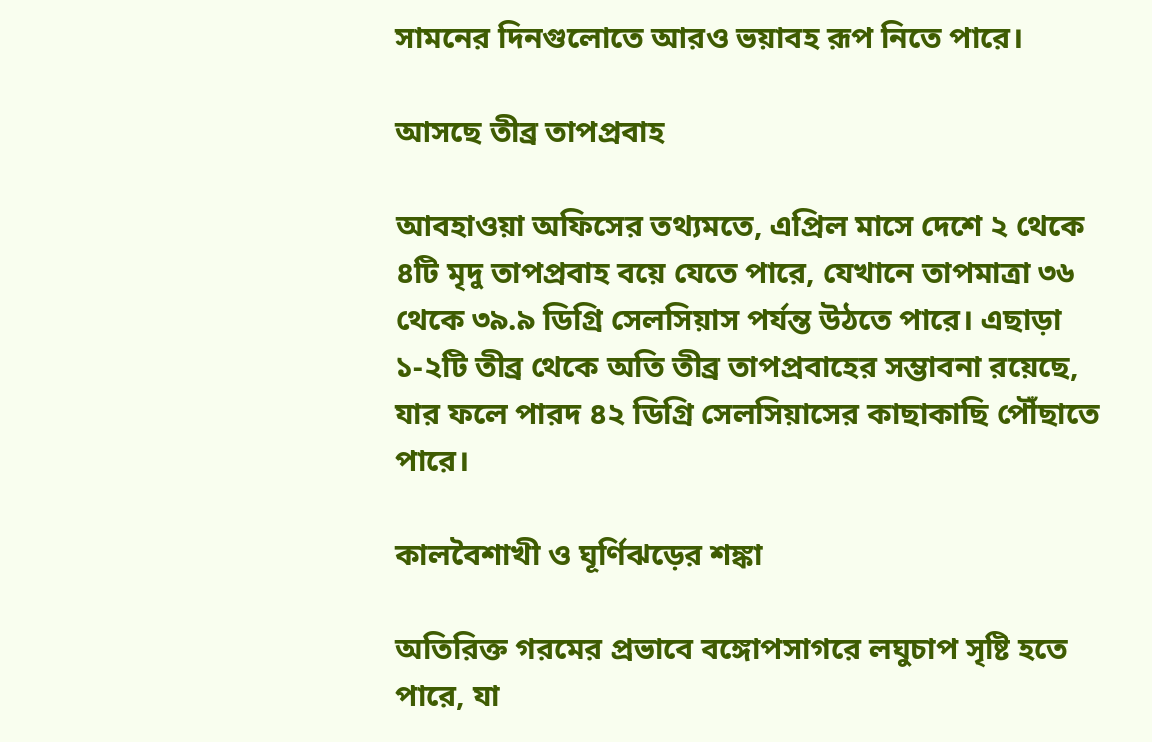সামনের দিনগুলোতে আরও ভয়াবহ রূপ নিতে পারে।

আসছে তীব্র তাপপ্রবাহ

আবহাওয়া অফিসের তথ্যমতে, এপ্রিল মাসে দেশে ২ থেকে ৪টি মৃদু তাপপ্রবাহ বয়ে যেতে পারে, যেখানে তাপমাত্রা ৩৬ থেকে ৩৯.৯ ডিগ্রি সেলসিয়াস পর্যন্ত উঠতে পারে। এছাড়া ১-২টি তীব্র থেকে অতি তীব্র তাপপ্রবাহের সম্ভাবনা রয়েছে, যার ফলে পারদ ৪২ ডিগ্রি সেলসিয়াসের কাছাকাছি পৌঁছাতে পারে।

কালবৈশাখী ও ঘূর্ণিঝড়ের শঙ্কা

অতিরিক্ত গরমের প্রভাবে বঙ্গোপসাগরে লঘুচাপ সৃষ্টি হতে পারে, যা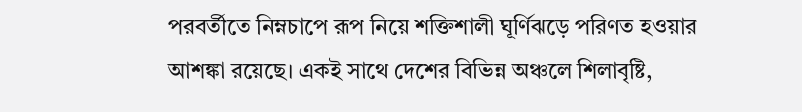পরবর্তীতে নিম্নচাপে রূপ নিয়ে শক্তিশালী ঘূর্ণিঝড়ে পরিণত হওয়ার আশঙ্কা রয়েছে। একই সাথে দেশের বিভিন্ন অঞ্চলে শিলাবৃষ্টি,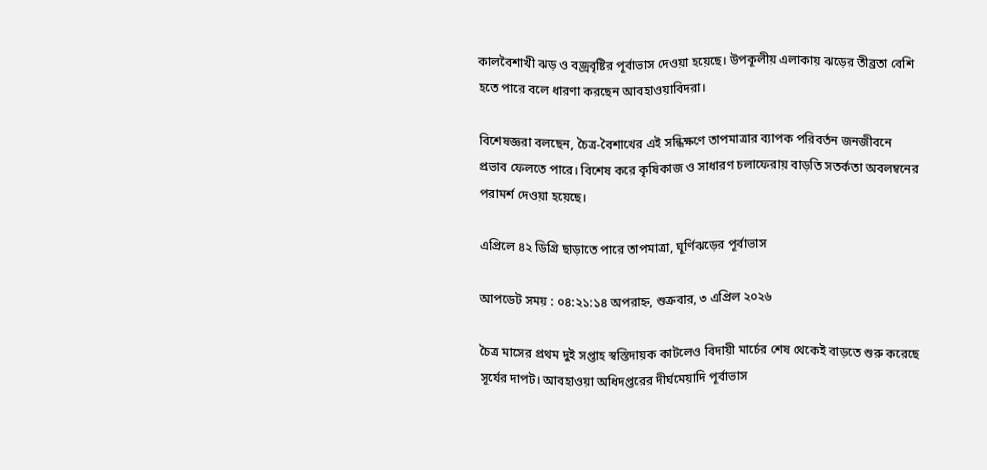কালবৈশাখী ঝড় ও বজ্রবৃষ্টির পূর্বাভাস দেওয়া হয়েছে। উপকূলীয় এলাকায় ঝড়ের তীব্রতা বেশি হতে পারে বলে ধারণা করছেন আবহাওয়াবিদরা।

বিশেষজ্ঞরা বলছেন, চৈত্র-বৈশাখের এই সন্ধিক্ষণে তাপমাত্রার ব্যাপক পরিবর্তন জনজীবনে প্রভাব ফেলতে পারে। বিশেষ করে কৃষিকাজ ও সাধারণ চলাফেরায় বাড়তি সতর্কতা অবলম্বনের পরামর্শ দেওয়া হয়েছে।

এপ্রিলে ৪২ ডিগ্রি ছাড়াতে পারে তাপমাত্রা, ঘূর্ণিঝড়ের পূর্বাভাস

আপডেট সময় : ০৪:২১:১৪ অপরাহ্ন, শুক্রবার, ৩ এপ্রিল ২০২৬

চৈত্র মাসের প্রথম দুই সপ্তাহ স্বস্তিদায়ক কাটলেও বিদায়ী মার্চের শেষ থেকেই বাড়তে শুরু করেছে সূর্যের দাপট। আবহাওয়া অধিদপ্তরের দীর্ঘমেয়াদি পূর্বাভাস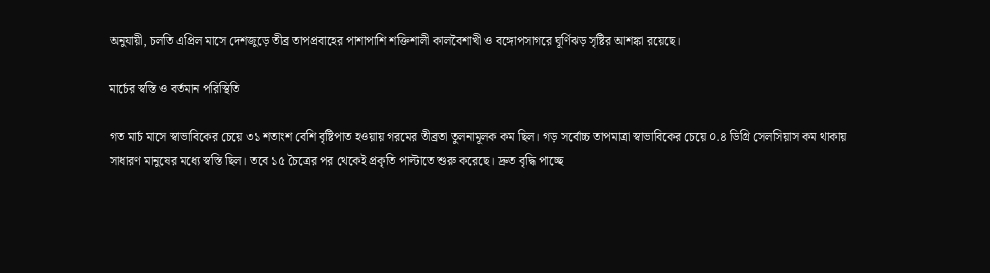অনুযায়ী, চলতি এপ্রিল মাসে দেশজুড়ে তীব্র তাপপ্রবাহের পাশাপাশি শক্তিশালী কালবৈশাখী ও বঙ্গোপসাগরে ঘূর্ণিঝড় সৃষ্টির আশঙ্কা রয়েছে।

মার্চের স্বস্তি ও বর্তমান পরিস্থিতি

গত মার্চ মাসে স্বাভাবিকের চেয়ে ৩১ শতাংশ বেশি বৃষ্টিপাত হওয়ায় গরমের তীব্রতা তুলনামূলক কম ছিল। গড় সর্বোচ্চ তাপমাত্রা স্বাভাবিকের চেয়ে ০.৪ ডিগ্রি সেলসিয়াস কম থাকায় সাধারণ মানুষের মধ্যে স্বস্তি ছিল। তবে ১৫ চৈত্রের পর থেকেই প্রকৃতি পাল্টাতে শুরু করেছে। দ্রুত বৃদ্ধি পাচ্ছে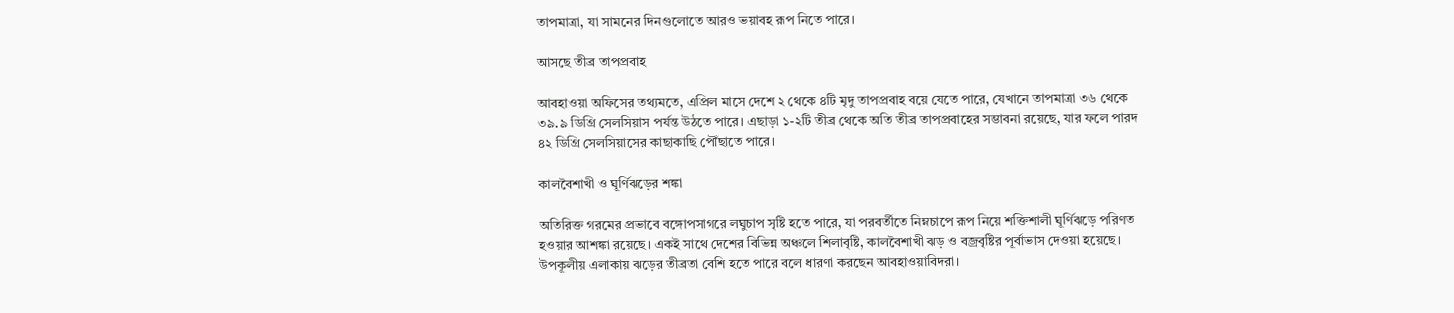তাপমাত্রা, যা সামনের দিনগুলোতে আরও ভয়াবহ রূপ নিতে পারে।

আসছে তীব্র তাপপ্রবাহ

আবহাওয়া অফিসের তথ্যমতে, এপ্রিল মাসে দেশে ২ থেকে ৪টি মৃদু তাপপ্রবাহ বয়ে যেতে পারে, যেখানে তাপমাত্রা ৩৬ থেকে ৩৯.৯ ডিগ্রি সেলসিয়াস পর্যন্ত উঠতে পারে। এছাড়া ১-২টি তীব্র থেকে অতি তীব্র তাপপ্রবাহের সম্ভাবনা রয়েছে, যার ফলে পারদ ৪২ ডিগ্রি সেলসিয়াসের কাছাকাছি পৌঁছাতে পারে।

কালবৈশাখী ও ঘূর্ণিঝড়ের শঙ্কা

অতিরিক্ত গরমের প্রভাবে বঙ্গোপসাগরে লঘুচাপ সৃষ্টি হতে পারে, যা পরবর্তীতে নিম্নচাপে রূপ নিয়ে শক্তিশালী ঘূর্ণিঝড়ে পরিণত হওয়ার আশঙ্কা রয়েছে। একই সাথে দেশের বিভিন্ন অঞ্চলে শিলাবৃষ্টি, কালবৈশাখী ঝড় ও বজ্রবৃষ্টির পূর্বাভাস দেওয়া হয়েছে। উপকূলীয় এলাকায় ঝড়ের তীব্রতা বেশি হতে পারে বলে ধারণা করছেন আবহাওয়াবিদরা।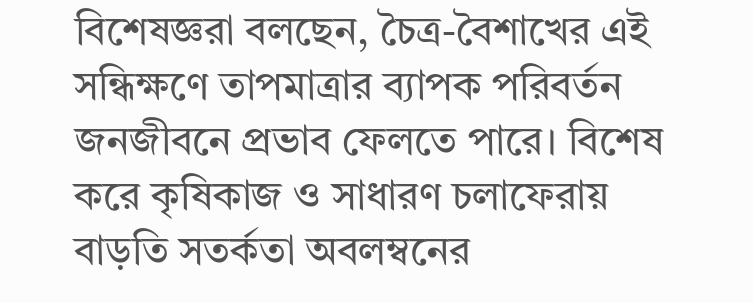বিশেষজ্ঞরা বলছেন, চৈত্র-বৈশাখের এই সন্ধিক্ষণে তাপমাত্রার ব্যাপক পরিবর্তন জনজীবনে প্রভাব ফেলতে পারে। বিশেষ করে কৃষিকাজ ও সাধারণ চলাফেরায় বাড়তি সতর্কতা অবলম্বনের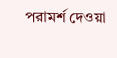পরামর্শ দেওয়া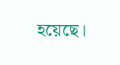হয়েছে।